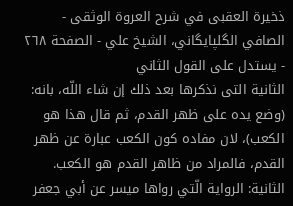ذخيرة العقبى في شرح العروة الوثقى - الصافي الگلپايگاني، الشيخ علي - الصفحة ٢٦٨ - يستدل على القول الثاني
الثانية التى نذكرها بعد ذلك إن شاء اللّه، بانه: (وضع يده على ظهر القدم، ثم قال هذا هو الكعب)، لان مفاده كون الكعب عبارة عن ظهر القدم، فالمراد من ظاهر القدم هو الكعب.
الثانية: الرواية الّتي رواها ميسر عن أبي جعفر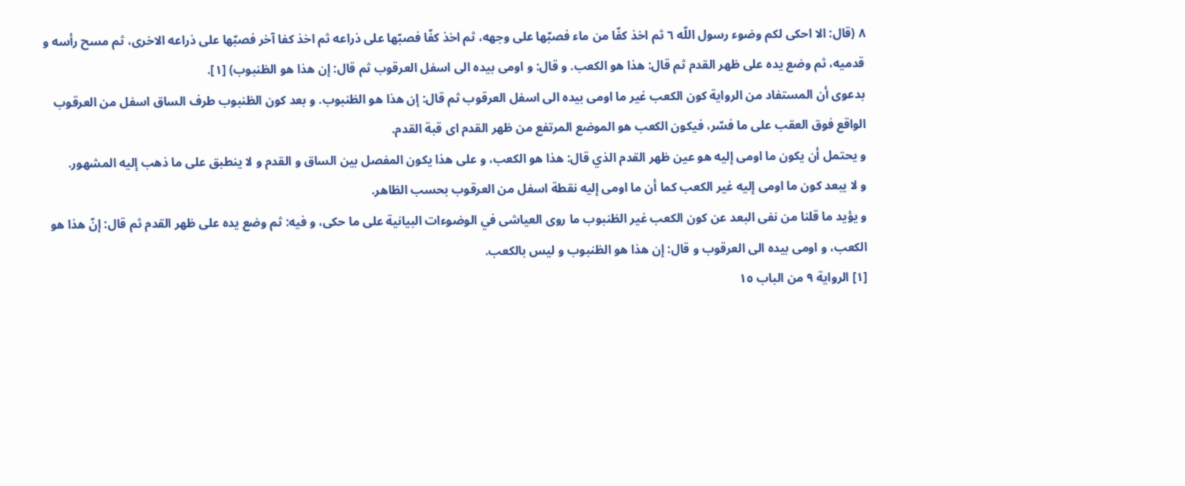٨ (قال: الا احكى لكم وضوء رسول اللّه ٦ ثم اخذ كفّا من ماء فصبّها على وجهه، ثم اخذ كفّا فصبّها على ذراعه ثم اخذ كفا آخر فصبّها على ذراعه الاخرى، ثم مسح رأسه و قدميه، ثم وضع يده على ظهر القدم ثم قال: هذا هو الكعب. و قال: و اومى بيده الى اسفل العرقوب ثم قال: إن هذا هو الظنبوب) [١].
بدعوى أن المستفاد من الرواية كون الكعب غير ما اومى بيده الى اسفل العرقوب ثم قال: إن هذا هو الظنبوب. و بعد كون الظنبوب طرف الساق اسفل من العرقوب الواقع فوق العقب على ما فسّر، فيكون الكعب هو الموضع المرتفع من ظهر القدم اى قبة القدم.
و يحتمل أن يكون ما اومى إليه هو عين ظهر القدم الذي قال: هذا هو الكعب، و على هذا يكون المفصل بين الساق و القدم و لا ينطبق على ما ذهب إليه المشهور.
و لا يبعد كون ما اومى إليه غير الكعب كما أن ما اومى إليه نقطة اسفل من العرقوب بحسب الظاهر.
و يؤيد ما قلنا من نفى البعد عن كون الكعب غير الظنبوب ما روى العياشى في الوضوءات البيانية على ما حكى، و فيه: ثم وضع يده على ظهر القدم ثم قال: إنّ هذا هو الكعب، و اومى بيده الى العرقوب و قال: إن هذا هو الظنبوب و ليس بالكعب.
[١] الرواية ٩ من الباب ١٥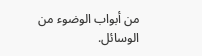من أبواب الوضوء من الوسائل.